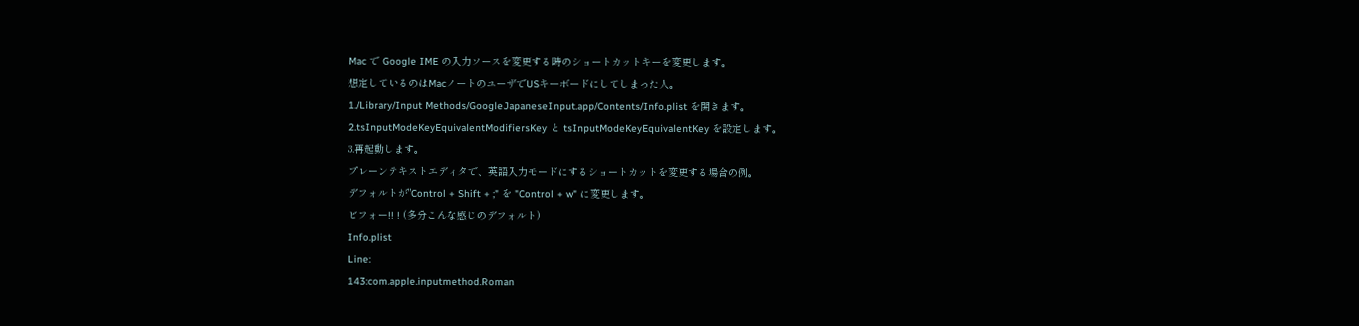Mac で Google IME の入力ソースを変更する時のショートカットキーを変更します。
想定しているのはMacノートのユーザでUSキーボードにしてしまった人。
1./Library/Input Methods/GoogleJapaneseInput.app/Contents/Info.plist を開きます。
2.tsInputModeKeyEquivalentModifiersKey と tsInputModeKeyEquivalentKey を設定します。
3.再起動します。
プレーンテキストエディタで、英語入力モードにするショートカットを変更する場合の例。
デフォルトが"Control + Shift + ;" を "Control + w" に変更します。
ビフォー!! ! (多分こんな感じのデフォルト)
Info.plist
Line:
143:com.apple.inputmethod.Roman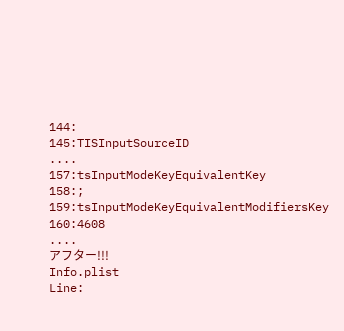144:
145:TISInputSourceID
....
157:tsInputModeKeyEquivalentKey
158:;
159:tsInputModeKeyEquivalentModifiersKey
160:4608
....
アフター!!!
Info.plist
Line: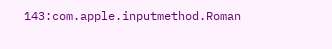143:com.apple.inputmethod.Roman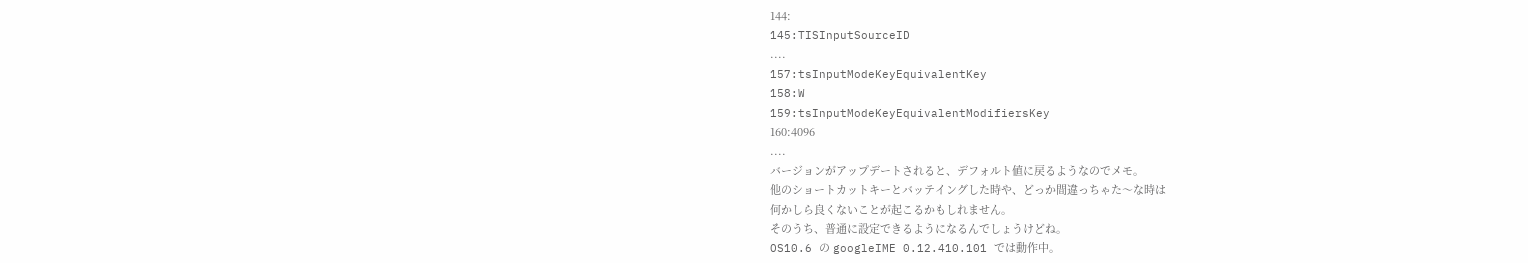144:
145:TISInputSourceID
....
157:tsInputModeKeyEquivalentKey
158:W
159:tsInputModeKeyEquivalentModifiersKey
160:4096
....
バージョンがアップデートされると、デフォルト値に戻るようなのでメモ。
他のショートカットキーとバッテイングした時や、どっか間違っちゃた〜な時は
何かしら良くないことが起こるかもしれません。
そのうち、普通に設定できるようになるんでしょうけどね。
OS10.6 の googleIME 0.12.410.101 では動作中。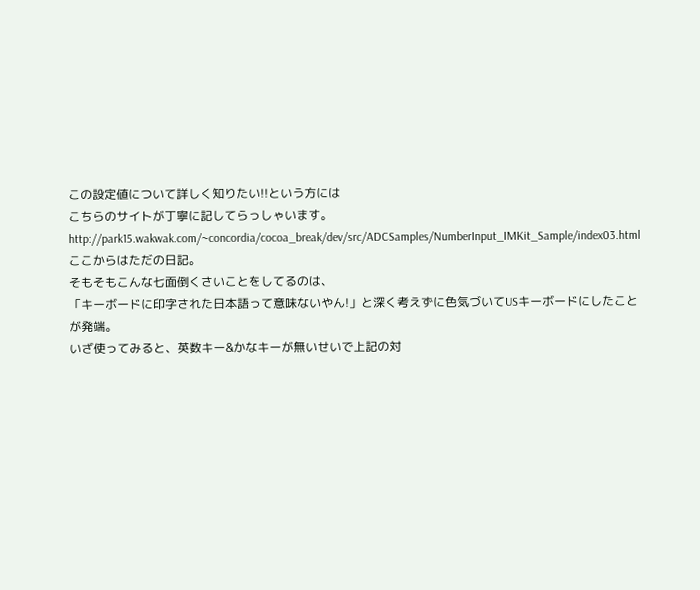この設定値について詳しく知りたい!!という方には
こちらのサイトが丁寧に記してらっしゃいます。
http://park15.wakwak.com/~concordia/cocoa_break/dev/src/ADCSamples/NumberInput_IMKit_Sample/index03.html
ここからはただの日記。
そもそもこんな七面倒くさいことをしてるのは、
「キーボードに印字された日本語って意味ないやん!」と深く考えずに色気づいてUSキーボードにしたことが発端。
いざ使ってみると、英数キー&かなキーが無いせいで上記の対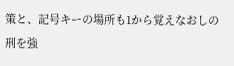策と、記号キーの場所も1から覚えなおしの刑を強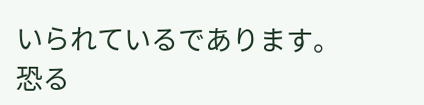いられているであります。
恐る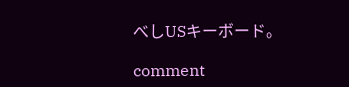べしUSキーボード。

comment